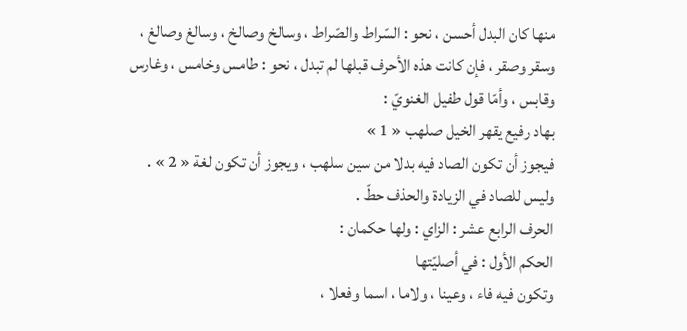منها كان البدل أحسن ، نحو : السّراط والصّراط ، وسالخ وصالخ ، وسالغ وصالغ ، وسقر وصقر ، فإن كانت هذه الأحرف قبلها لم تبدل ، نحو : طامس وخامس ، وغارس وقابس ، وأمّا قول طفيل الغنويّ :
بهاد رفيع يقهر الخيل صلهب « 1 »
فيجوز أن تكون الصاد فيه بدلا من سين سلهب ، ويجوز أن تكون لغة « 2 » . وليس للصاد في الزيادة والحذف حطّ .
الحرف الرابع عشر : الزاي : ولها حكمان :
الحكم الأول : في أصليّتها
وتكون فيه فاء ، وعينا ، ولاما ، اسما وفعلا ،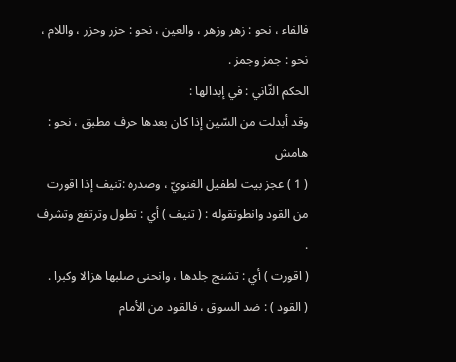فالفاء ، نحو : زهر وزهر ، والعين ، نحو : حزر وحزر ، واللام ، نحو : جمز وجمز .
الحكم الثّاني : في إبدالها :
وقد أبدلت من السّين إذا كان بعدها حرف مطبق ، نحو :
هامش
( 1 ) عجز بيت لطفيل الغنويّ ، وصدره :تنيف إذا اقورت من القود وانطوتقوله : ( تنيف ) أي : تطول وترتفع وتشرف .
( اقورت ) أي : تشنج جلدها ، وانحنى صلبها هزالا وكبرا .
( القود ) : ضد السوق ، فالقود من الأمام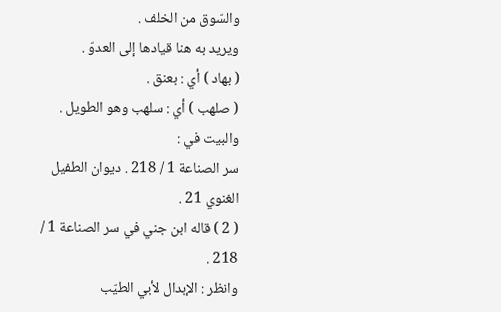والسّوق من الخلف .
ويريد به هنا قيادها إلى العدوّ .
( بهاد ) أي : بعنق .
( صلهب ) أي : سلهب وهو الطويل .
والبيت في :
سر الصناعة 1 / 218 . ديوان الطفيل الغنوي 21 .
( 2 ) قاله ابن جني في سر الصناعة 1 / 218 .
وانظر : الإبدال لأبي الطيّب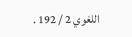اللغوي 2 / 192 .